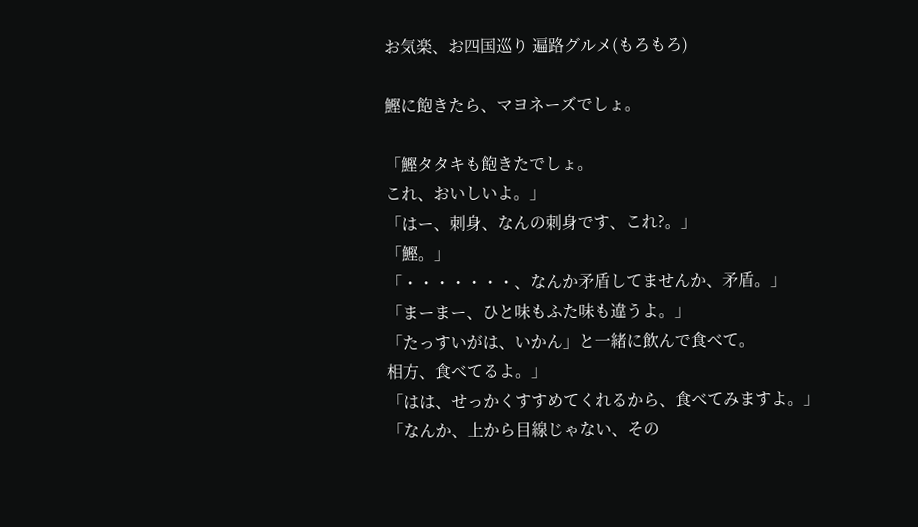お気楽、お四国巡り 遍路グルメ(もろもろ)

鰹に飽きたら、マヨネーズでしょ。

「鰹タタキも飽きたでしょ。
これ、おいしいよ。」
「はー、刺身、なんの刺身です、これ?。」
「鰹。」
「・・・・・・・、なんか矛盾してませんか、矛盾。」
「まーまー、ひと味もふた味も違うよ。」
「たっすいがは、いかん」と一緒に飲んで食べて。
相方、食べてるよ。」
「はは、せっかくすすめてくれるから、食べてみますよ。」
「なんか、上から目線じゃない、その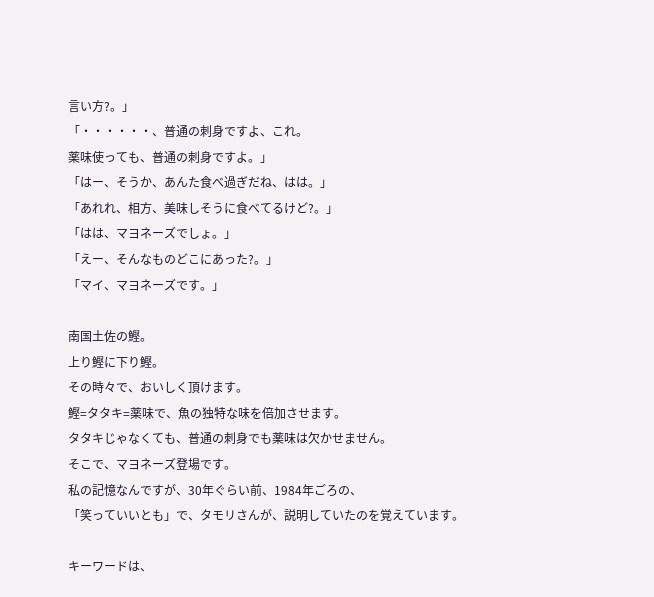言い方?。」
「・・・・・・、普通の刺身ですよ、これ。
薬味使っても、普通の刺身ですよ。」
「はー、そうか、あんた食べ過ぎだね、はは。」
「あれれ、相方、美味しそうに食べてるけど?。」
「はは、マヨネーズでしょ。」
「えー、そんなものどこにあった?。」
「マイ、マヨネーズです。」

南国土佐の鰹。
上り鰹に下り鰹。
その時々で、おいしく頂けます。
鰹=タタキ=薬味で、魚の独特な味を倍加させます。
タタキじゃなくても、普通の刺身でも薬味は欠かせません。
そこで、マヨネーズ登場です。
私の記憶なんですが、30年ぐらい前、1984年ごろの、
「笑っていいとも」で、タモリさんが、説明していたのを覚えています。

キーワードは、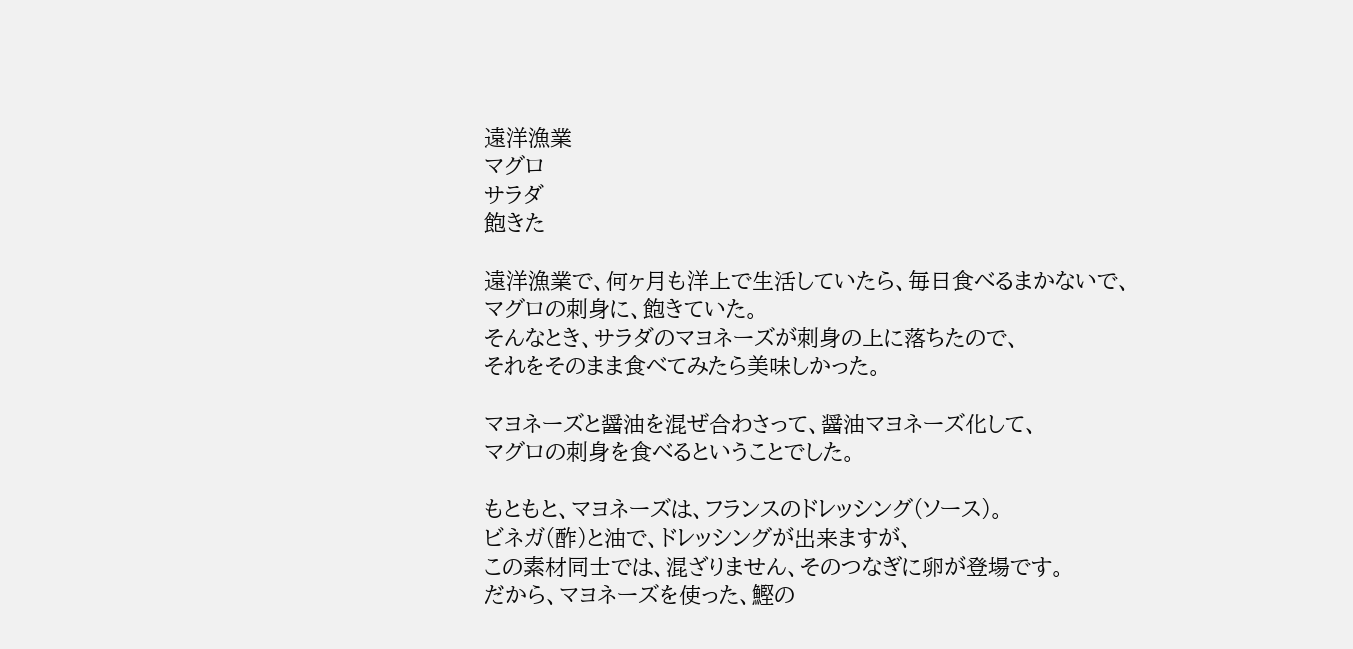遠洋漁業
マグロ
サラダ
飽きた

遠洋漁業で、何ヶ月も洋上で生活していたら、毎日食べるまかないで、
マグロの刺身に、飽きていた。
そんなとき、サラダのマヨネーズが刺身の上に落ちたので、
それをそのまま食べてみたら美味しかった。

マヨネーズと醤油を混ぜ合わさって、醤油マヨネーズ化して、
マグロの刺身を食べるということでした。

もともと、マヨネーズは、フランスのドレッシング(ソース)。
ビネガ(酢)と油で、ドレッシングが出来ますが、
この素材同士では、混ざりません、そのつなぎに卵が登場です。
だから、マヨネーズを使った、鰹の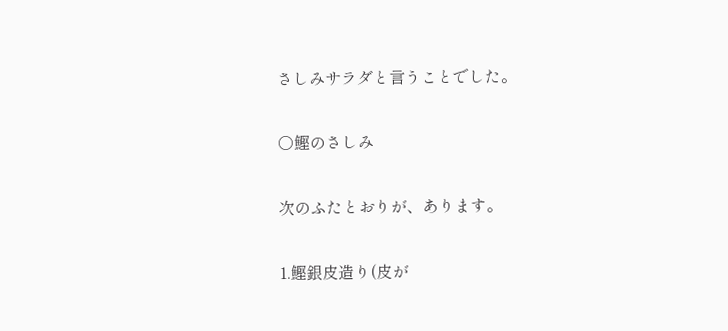さしみサラダと言うことでした。

○鰹のさしみ

次のふたとおりが、あります。

1.鰹銀皮造り(皮が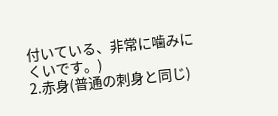付いている、非常に噛みにくいです。)
2.赤身(普通の刺身と同じ)